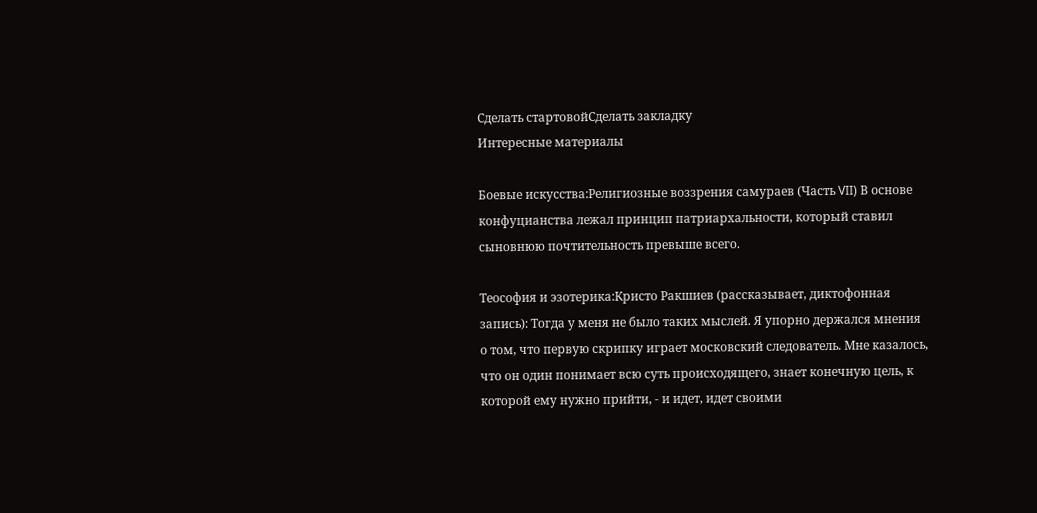Сделать стартовойСделать закладку
Интересные материалы

Боевые искусства:Религиозные воззрения самураев (Часть VII) В основе конфуцианства лежал принцип патриархальности, который ставил сыновнюю почтительность превыше всего.

Теософия и эзотерика:Кристо Ракшиев (рассказывает, диктофонная запись): Тогда у меня не было таких мыслей. Я упорно держался мнения о том, что первую скрипку играет московский следователь. Мне казалось, что он один понимает всю суть происходящего, знает конечную цель, к которой ему нужно прийти, - и идет, идет своими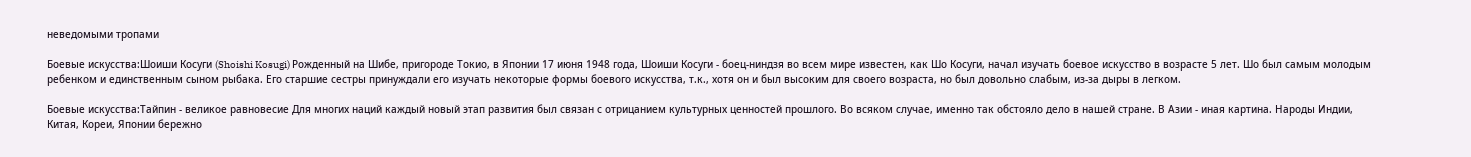неведомыми тропами

Боевые искусства:Шоиши Косуги (Shoishi Kosugi) Рожденный на Шибе, пригороде Токио, в Японии 17 июня 1948 года, Шоиши Косуги - боец-ниндзя во всем мире известен, как Шо Косуги, начал изучать боевое искусство в возрасте 5 лет. Шо был самым молодым ребенком и единственным сыном рыбака. Его старшие сестры принуждали его изучать некоторые формы боевого искусства, т.к., хотя он и был высоким для своего возраста, но был довольно слабым, из-за дыры в легком.

Боевые искусства:Тайпин - великое равновесие Для многих наций каждый новый этап развития был связан с отрицанием культурных ценностей прошлого. Во всяком случае, именно так обстояло дело в нашей стране. В Азии - иная картина. Народы Индии, Китая, Кореи, Японии бережно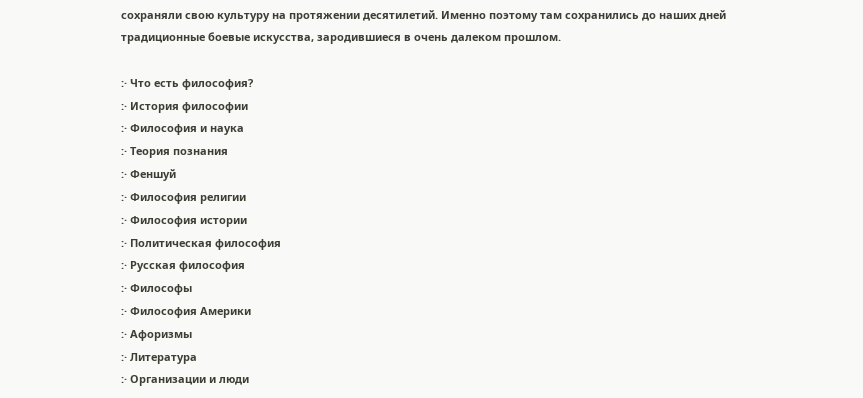сохраняли свою культуру на протяжении десятилетий. Именно поэтому там сохранились до наших дней традиционные боевые искусства, зародившиеся в очень далеком прошлом.

:· Что есть философия?
:· История философии
:· Философия и наука
:· Теория познания
:· Феншуй
:· Философия религии
:· Философия истории
:· Политическая философия
:· Русская философия
:· Философы
:· Философия Америки
:· Афоризмы
:· Литература
:· Организации и люди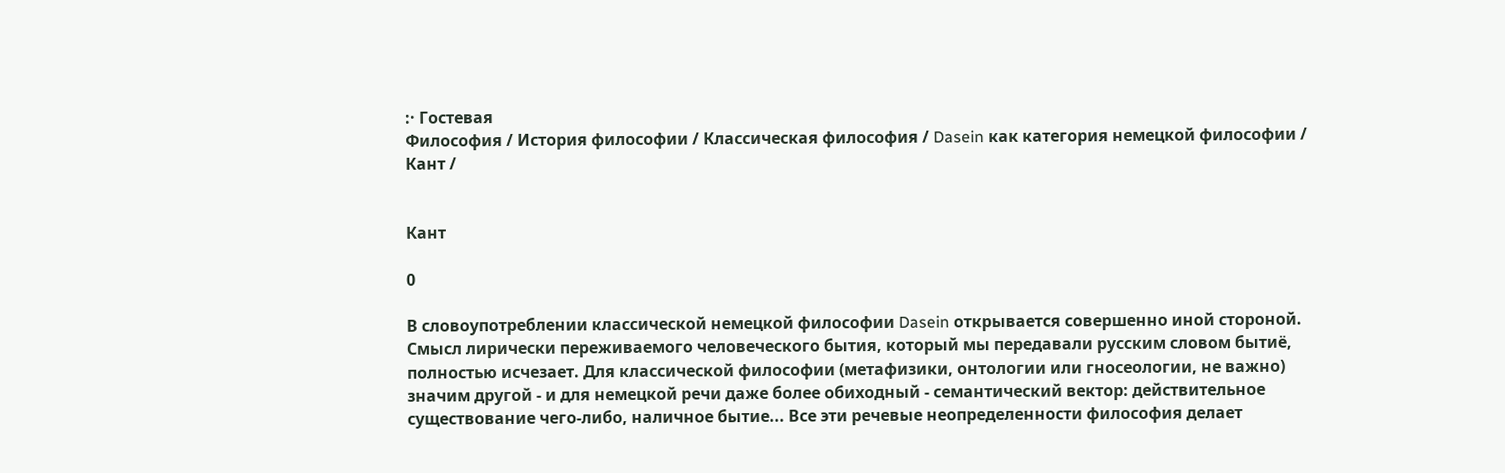:· Гостевая
Философия / История философии / Классическая философия / Dasein как категория немецкой философии / Кант /


Кант

0

В словоупотреблении классической немецкой философии Dasein открывается совершенно иной стороной. Смысл лирически переживаемого человеческого бытия, который мы передавали русским словом бытиё, полностью исчезает. Для классической философии (метафизики, онтологии или гносеологии, не важно) значим другой - и для немецкой речи даже более обиходный - семантический вектор: действительное существование чего-либо, наличное бытие... Все эти речевые неопределенности философия делает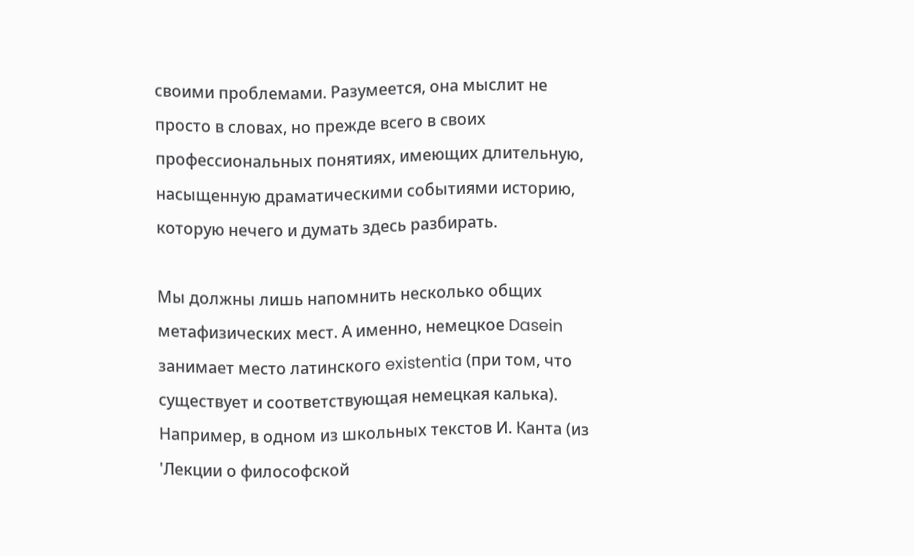своими проблемами. Разумеется, она мыслит не просто в словах, но прежде всего в своих профессиональных понятиях, имеющих длительную, насыщенную драматическими событиями историю, которую нечего и думать здесь разбирать.

Мы должны лишь напомнить несколько общих метафизических мест. А именно, немецкое Dasein занимает место латинского existentia (при том, что существует и соответствующая немецкая калька). Например, в одном из школьных текстов И. Канта (из 'Лекции о философской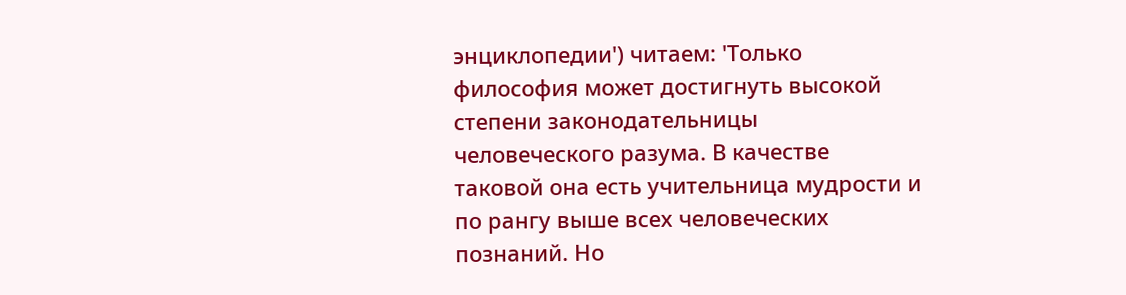энциклопедии') читаем: 'Только философия может достигнуть высокой степени законодательницы человеческого разума. В качестве таковой она есть учительница мудрости и по рангу выше всех человеческих познаний. Но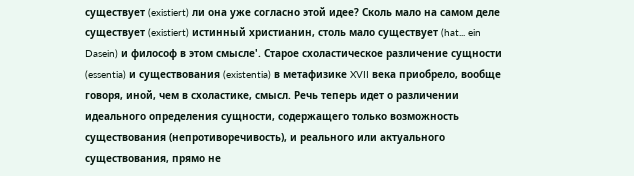существует (existiert) ли она уже согласно этой идее? Сколь мало на самом деле существует (existiert) истинный христианин, столь мало существует (hat... ein Dasein) и философ в этом смысле'. Старое схоластическое различение сущности (essentia) и существования (existentia) в метафизике XVII века приобрело, вообще говоря, иной, чем в схоластике, смысл. Речь теперь идет о различении идеального определения сущности, содержащего только возможность существования (непротиворечивость), и реального или актуального существования, прямо не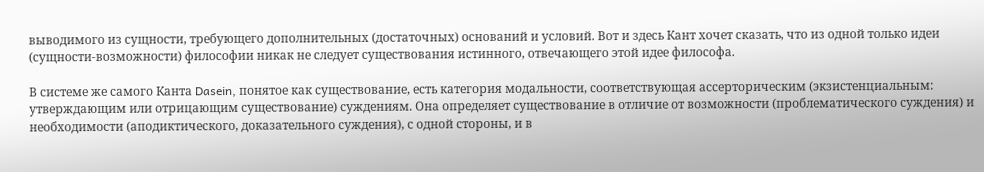выводимого из сущности, требующего дополнительных (достаточных) оснований и условий. Вот и здесь Кант хочет сказать, что из одной только идеи (сущности-возможности) философии никак не следует существования истинного, отвечающего этой идее философа.

В системе же самого Канта Dasein, понятое как существование, есть категория модальности, соответствующая ассерторическим (экзистенциальным: утверждающим или отрицающим существование) суждениям. Она определяет существование в отличие от возможности (проблематического суждения) и необходимости (аподиктического, доказательного суждения), с одной стороны, и в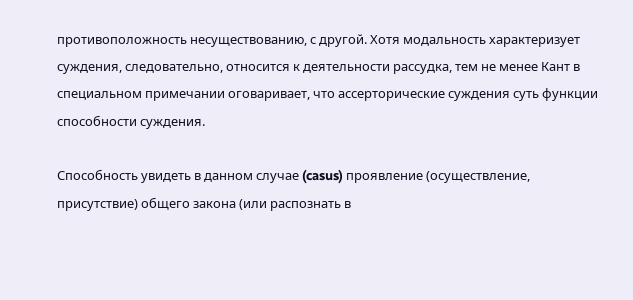противоположность несуществованию, с другой. Хотя модальность характеризует суждения, следовательно, относится к деятельности рассудка, тем не менее Кант в специальном примечании оговаривает, что ассерторические суждения суть функции способности суждения.

Способность увидеть в данном случае (casus) проявление (осуществление, присутствие) общего закона (или распознать в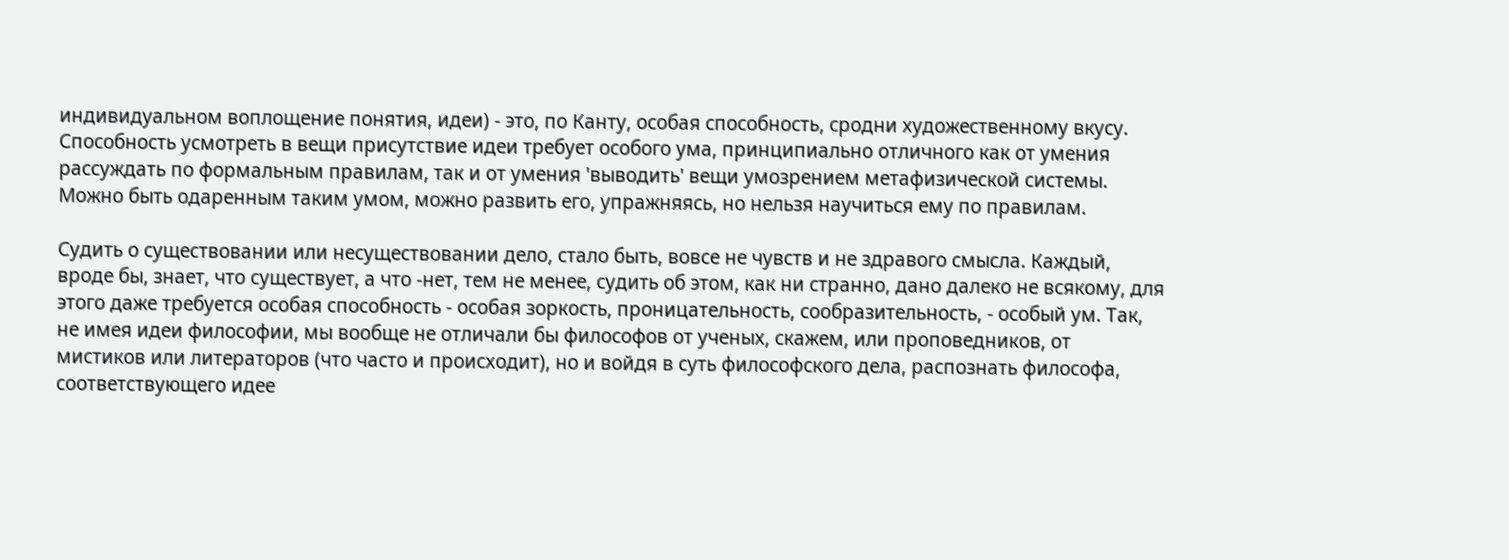индивидуальном воплощение понятия, идеи) - это, по Канту, особая способность, сродни художественному вкусу. Способность усмотреть в вещи присутствие идеи требует особого ума, принципиально отличного как от умения рассуждать по формальным правилам, так и от умения 'выводить' вещи умозрением метафизической системы. Можно быть одаренным таким умом, можно развить его, упражняясь, но нельзя научиться ему по правилам.

Судить о существовании или несуществовании дело, стало быть, вовсе не чувств и не здравого смысла. Каждый, вроде бы, знает, что существует, а что -нет, тем не менее, судить об этом, как ни странно, дано далеко не всякому, для этого даже требуется особая способность - особая зоркость, проницательность, сообразительность, - особый ум. Так, не имея идеи философии, мы вообще не отличали бы философов от ученых, скажем, или проповедников, от мистиков или литераторов (что часто и происходит), но и войдя в суть философского дела, распознать философа, соответствующего идее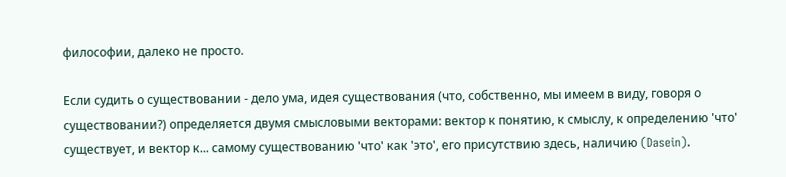философии, далеко не просто.

Если судить о существовании - дело ума, идея существования (что, собственно, мы имеем в виду, говоря о существовании?) определяется двумя смысловыми векторами: вектор к понятию, к смыслу, к определению 'что' существует, и вектор к... самому существованию 'что' как 'это', его присутствию здесь, наличию (Dasein).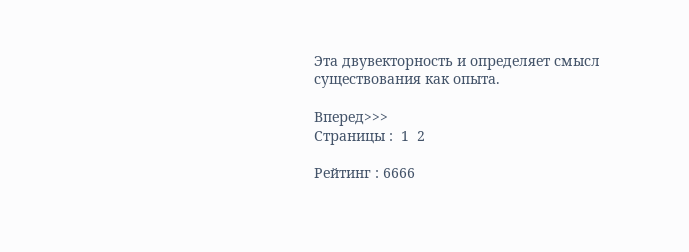Эта двувекторность и определяет смысл существования как опыта.

Вперед>>>
Cтраницы :  1  2

Рейтинг : 6666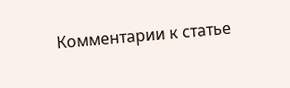Комментарии к статье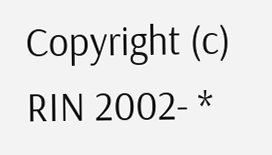Copyright (c) RIN 2002- *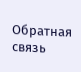Обратная связь